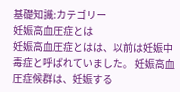基礎知識:カテゴリー
妊娠高血圧症とは
妊娠高血圧症とはは、以前は妊娠中毒症と呼ばれていました。 妊娠高血圧症候群は、妊娠する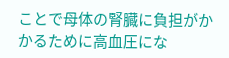ことで母体の腎臓に負担がかかるために高血圧にな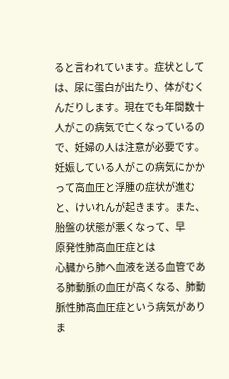ると言われています。症状としては、尿に蛋白が出たり、体がむくんだりします。現在でも年間数十人がこの病気で亡くなっているので、妊婦の人は注意が必要です。 妊娠している人がこの病気にかかって高血圧と浮腫の症状が進むと、けいれんが起きます。また、胎盤の状態が悪くなって、早
原発性肺高血圧症とは
心臓から肺へ血液を送る血管である肺動脈の血圧が高くなる、肺動脈性肺高血圧症という病気がありま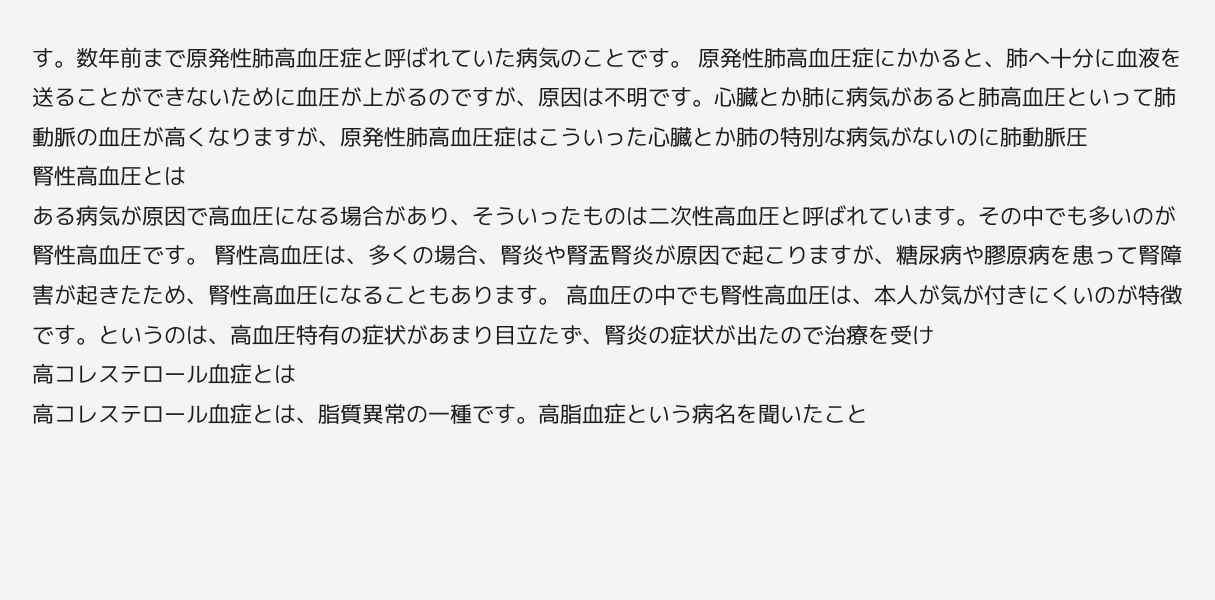す。数年前まで原発性肺高血圧症と呼ばれていた病気のことです。 原発性肺高血圧症にかかると、肺へ十分に血液を送ることができないために血圧が上がるのですが、原因は不明です。心臓とか肺に病気があると肺高血圧といって肺動脈の血圧が高くなりますが、原発性肺高血圧症はこういった心臓とか肺の特別な病気がないのに肺動脈圧
腎性高血圧とは
ある病気が原因で高血圧になる場合があり、そういったものは二次性高血圧と呼ばれています。その中でも多いのが腎性高血圧です。 腎性高血圧は、多くの場合、腎炎や腎盂腎炎が原因で起こりますが、糖尿病や膠原病を患って腎障害が起きたため、腎性高血圧になることもあります。 高血圧の中でも腎性高血圧は、本人が気が付きにくいのが特徴です。というのは、高血圧特有の症状があまり目立たず、腎炎の症状が出たので治療を受け
高コレステロール血症とは
高コレステロール血症とは、脂質異常の一種です。高脂血症という病名を聞いたこと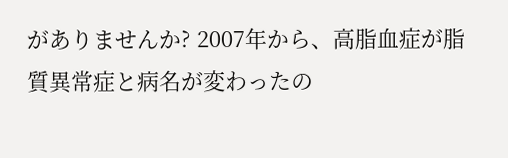がありませんか? 2007年から、高脂血症が脂質異常症と病名が変わったの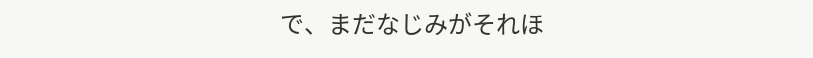で、まだなじみがそれほ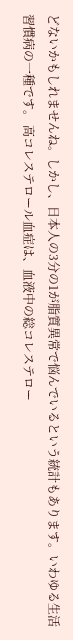どないかもしれませんね。しかし、日本人の3分の1が脂質異常で悩んでいるという統計もあります。いわゆる生活習慣病の一種です。 高コレステロール血症は、血液中の総コレステロー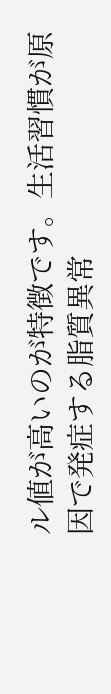ル値が高いのが特徴です。生活習慣が原因で発症する脂質異常